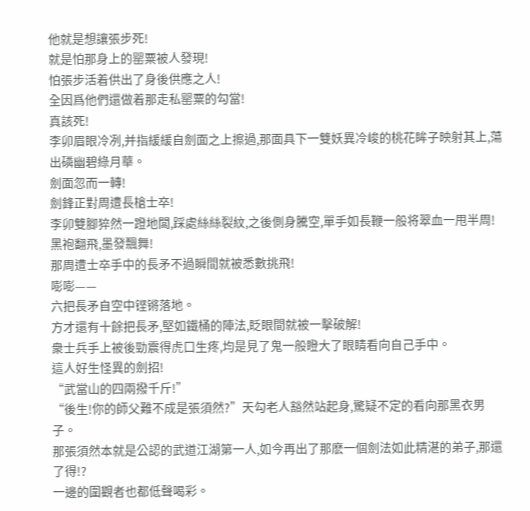他就是想讓張步死!
就是怕那身上的罂粟被人發現!
怕張步活着供出了身後供應之人!
全因爲他們還做着那走私罂粟的勾當!
真該死!
李卯眉眼冷冽,并指緩緩自劍面之上擦過,那面具下一雙妖異冷峻的桃花眸子映射其上,蕩出磷幽碧綠月華。
劍面忽而一轉!
劍鋒正對周遭長槍士卒!
李卯雙腳猝然一蹬地闆,踩處絲絲裂紋,之後側身騰空,單手如長鞭一般将翠血一甩半周!
黑袍翻飛,墨發飄舞!
那周遭士卒手中的長矛不過瞬間就被悉數挑飛!
嘭嘭——
六把長矛自空中铿锵落地。
方才還有十餘把長矛,堅如鐵桶的陣法,眨眼間就被一擊破解!
衆士兵手上被後勁震得虎口生疼,均是見了鬼一般瞪大了眼睛看向自己手中。
這人好生怪異的劍招!
“武當山的四兩撥千斤!”
“後生!你的師父難不成是張須然?”天勾老人豁然站起身,驚疑不定的看向那黑衣男子。
那張須然本就是公認的武道江湖第一人,如今再出了那麽一個劍法如此精湛的弟子,那還了得!?
一邊的圍觀者也都低聲喝彩。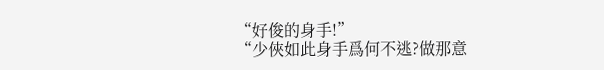“好俊的身手!”
“少俠如此身手爲何不逃?做那意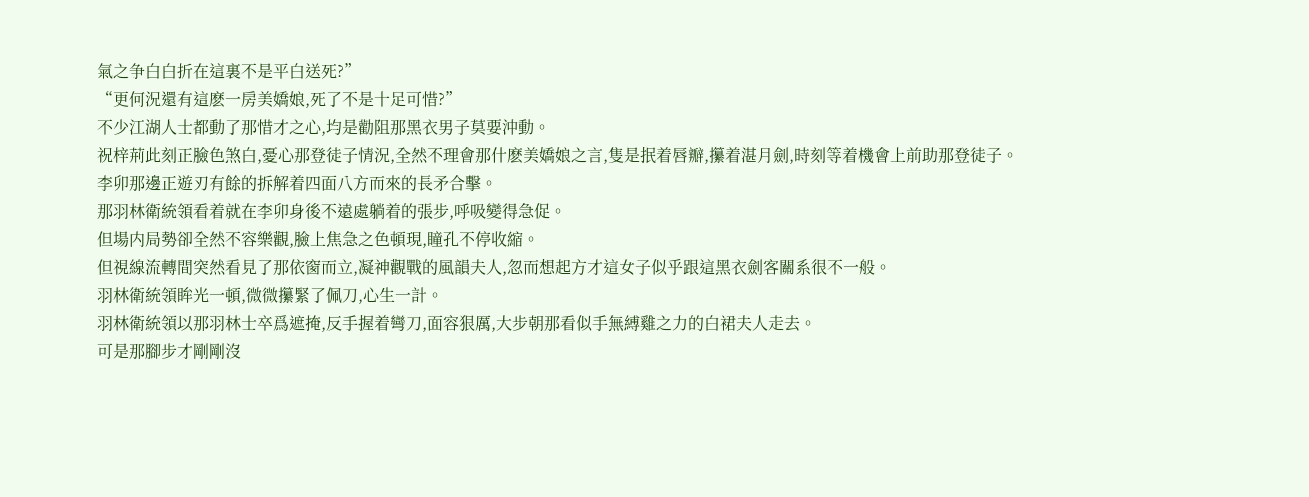氣之争白白折在這裏不是平白送死?”
“更何況還有這麽一房美嬌娘,死了不是十足可惜?”
不少江湖人士都動了那惜才之心,均是勸阻那黑衣男子莫要沖動。
祝梓荊此刻正臉色煞白,憂心那登徒子情況,全然不理會那什麽美嬌娘之言,隻是抿着唇瓣,攥着湛月劍,時刻等着機會上前助那登徒子。
李卯那邊正遊刃有餘的拆解着四面八方而來的長矛合擊。
那羽林衛統領看着就在李卯身後不遠處躺着的張步,呼吸變得急促。
但場内局勢卻全然不容樂觀,臉上焦急之色頓現,瞳孔不停收縮。
但視線流轉間突然看見了那依窗而立,凝神觀戰的風韻夫人,忽而想起方才這女子似乎跟這黑衣劍客關系很不一般。
羽林衛統領眸光一頓,微微攥緊了佩刀,心生一計。
羽林衛統領以那羽林士卒爲遮掩,反手握着彎刀,面容狠厲,大步朝那看似手無縛雞之力的白裙夫人走去。
可是那腳步才剛剛沒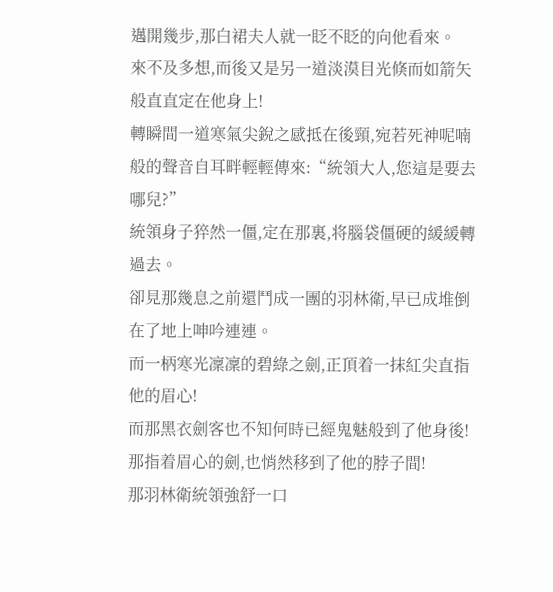邁開幾步,那白裙夫人就一眨不眨的向他看來。
來不及多想,而後又是另一道淡漠目光倏而如箭矢般直直定在他身上!
轉瞬間一道寒氣尖銳之感抵在後頸,宛若死神呢喃般的聲音自耳畔輕輕傳來:“統領大人,您這是要去哪兒?”
統領身子猝然一僵,定在那裏,将腦袋僵硬的緩緩轉過去。
卻見那幾息之前還鬥成一團的羽林衛,早已成堆倒在了地上呻吟連連。
而一柄寒光凜凜的碧綠之劍,正頂着一抹紅尖直指他的眉心!
而那黑衣劍客也不知何時已經鬼魅般到了他身後!
那指着眉心的劍,也悄然移到了他的脖子間!
那羽林衛統領強舒一口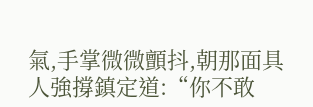氣,手掌微微顫抖,朝那面具人強撐鎮定道:“你不敢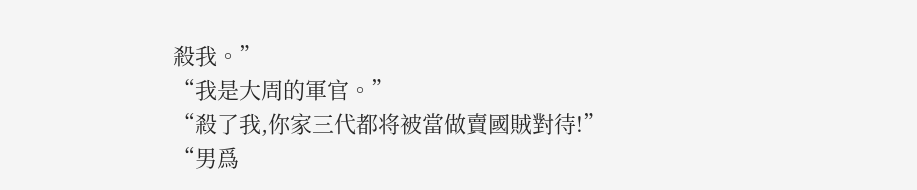殺我。”
“我是大周的軍官。”
“殺了我,你家三代都将被當做賣國賊對待!”
“男爲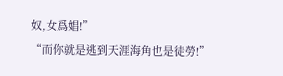奴,女爲娼!”
“而你就是逃到天涯海角也是徒勞!”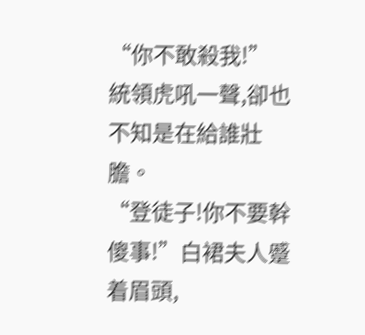“你不敢殺我!”
統領虎吼一聲,卻也不知是在給誰壯膽。
“登徒子!你不要幹傻事!”白裙夫人蹙着眉頭,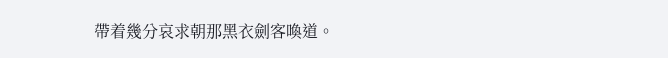帶着幾分哀求朝那黑衣劍客喚道。